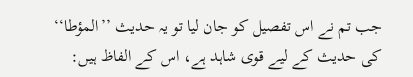جب تم نے اس تفصیل کو جان لیا تو یہ حدیث ’’المؤطا‘‘ کی حدیث کے لیے قوی شاہد ہے، اس کے الفاظ ہیں: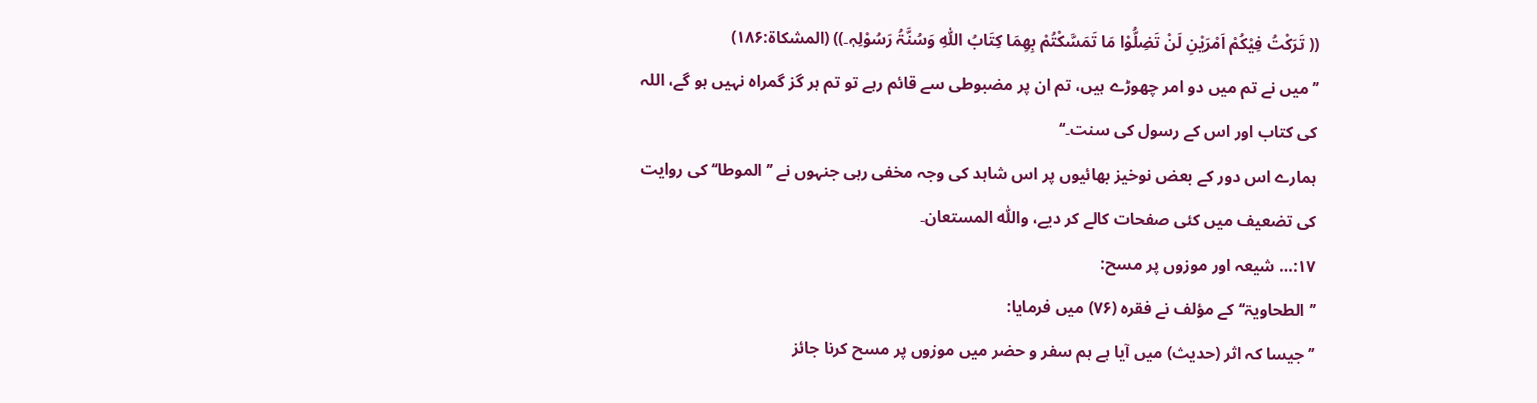(( تَرَکْتُ فِیْکُمْ اَمْرَیْنِ لَنْ تَضِلُّوْا مَا تَمَسَّکْتُمْ بِھِمَا کِتَابُ اللّٰہِ وَسُنَّۃُ رَسُوْلِہٖ۔)) (المشکاۃ:۱۸۶)
’’میں نے تم میں دو امر چھوڑے ہیں، تم ان پر مضبوطی سے قائم رہے تو تم ہر گز گمراہ نہیں ہو گے، اللہ کی کتاب اور اس کے رسول کی سنت۔‘‘
ہمارے اس دور کے بعض نوخیز بھائیوں پر اس شاہد کی وجہ مخفی رہی جنہوں نے ’’الموطا‘‘ کی روایت کی تضعیف میں کئی صفحات کالے کر دیے، واللّٰہ المستعان۔
۱۷:… شیعہ اور موزوں پر مسح:
’’الطحاویۃ‘‘ کے مؤلف نے فقرہ (۷۶) میں فرمایا:
’’جیسا کہ اثر (حدیث) میں آیا ہے ہم سفر و حضر میں موزوں پر مسح کرنا جائز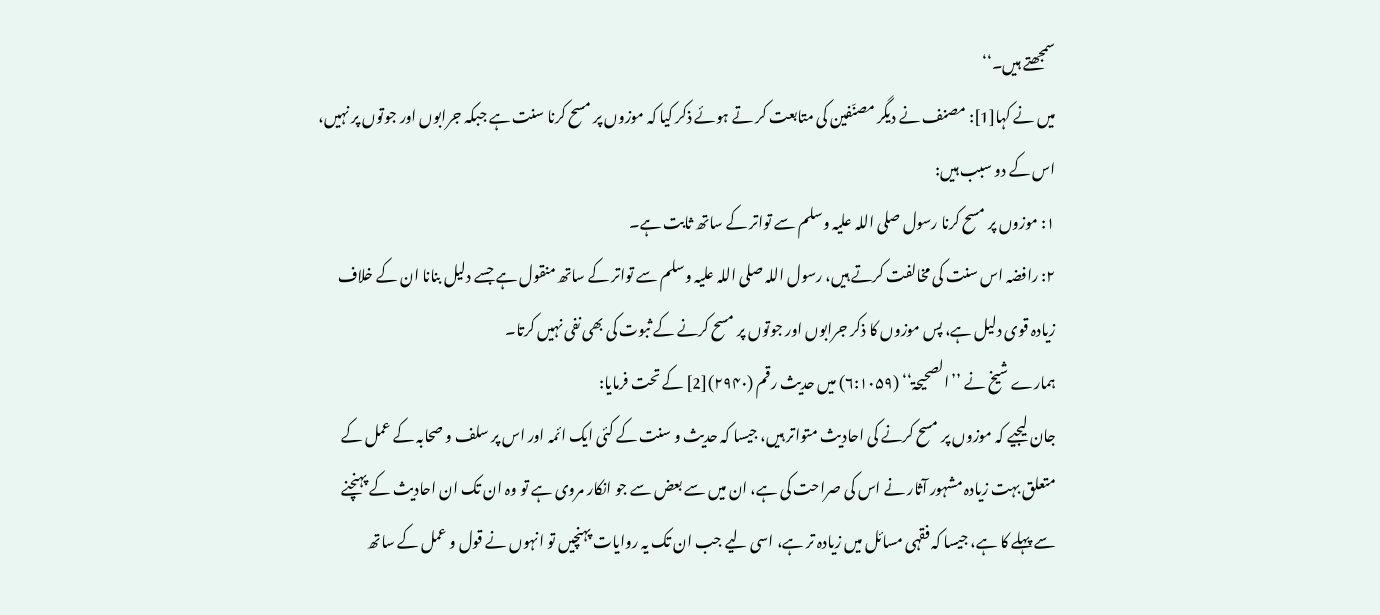سمجھتے ہیں۔‘‘
میں نے کہا[1]: مصنف نے دیگر مصنّفین کی متابعت کر تے ہوئے ذکر کیا کہ موزوں پر مسح کرنا سنت ہے جبکہ جرابوں اور جوتوں پر نہیں، اس کے دو سبب ہیں:
۱: موزوں پر مسح کرنا رسول صلی اللہ علیہ وسلم سے تواتر کے ساتھ ثابت ہے۔
۲: رافضہ اس سنت کی مخالفت کرتے ہیں، رسول اللہ صلی اللہ علیہ وسلم سے تواتر کے ساتھ منقول ہے جسے دلیل بنانا ان کے خلاف زیادہ قوی دلیل ہے، پس موزوں کا ذکر جرابوں اور جوتوں پر مسح کرنے کے ثبوت کی بھی نفی نہیں کرتا۔
ہمارے شیخ نے ’’الصحیحۃ‘‘ (۶:۱۰۵۹) میں حدیث رقم (۲۹۴۰)[2] کے تحت فرمایا:
جان لیجیے کہ موزوں پر مسح کرنے کی احادیث متواتر ہیں، جیسا کہ حدیث و سنت کے کئی ایک ائمہ اور اس پر سلف و صحابہ کے عمل کے متعلق بہت زیادہ مشہور آثار نے اس کی صراحت کی ہے، ان میں سے بعض سے جو انکار مروی ہے تو وہ ان تک ان احادیث کے پہنچنے سے پہلے کا ہے، جیسا کہ فقہی مسائل میں زیادہ تر ہے، اسی لیے جب ان تک یہ روایات پہنچیں تو انہوں نے قول و عمل کے ساتھ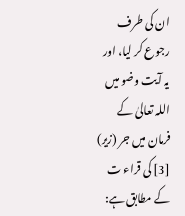ان کی طرف رجوع کر لیا، اور یہ آیت وضو میں اللہ تعالیٰ کے فرمان میں جر (زیر) [3] کی قراء ت کے مطابق ہے: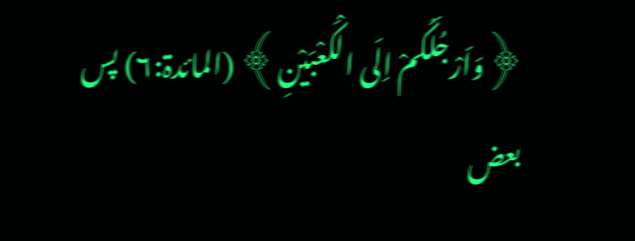﴿وَاَرْجُلَکُمْ اِلَی الْکَعْبَیْنِ﴾ (المائدۃ:۶) پس بعض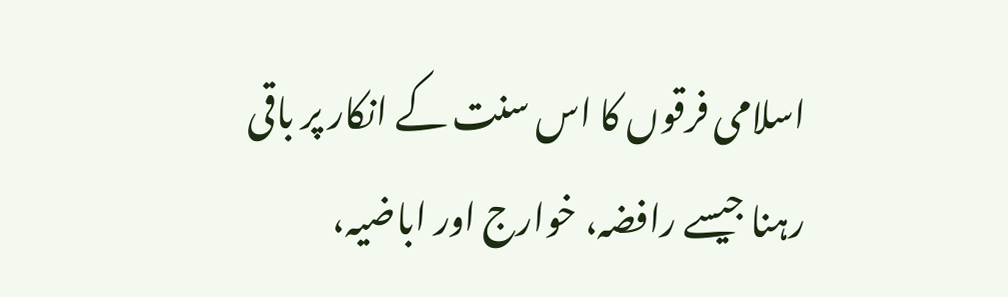اسلامی فرقوں کا اس سنت کے انکار پر باقی رہنا جیسے رافضہ، خوارج اور اباضیہ،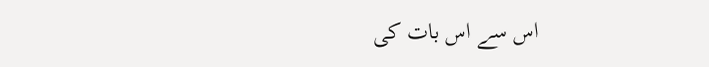اس سے اس بات کی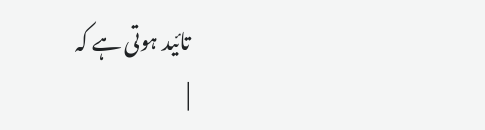تائید ہوتی ہے کہ
|